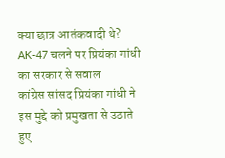क्या छात्र आतंकवादी थे? AK-47 चलने पर प्रियंका गांधी का सरकार से सवाल
कांग्रेस सांसद प्रियंका गांधी ने इस मुद्दे को प्रमुखता से उठाते हुए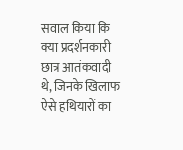सवाल किया कि क्या प्रदर्शनकारी छात्र आतंकवादी थे, जिनके खिलाफ ऐसे हथियारों का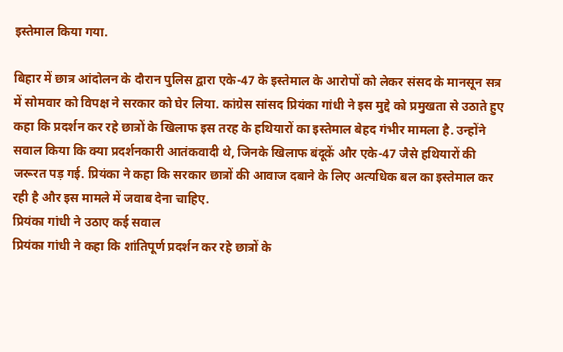इस्तेमाल किया गया.

बिहार में छात्र आंदोलन के दौरान पुलिस द्वारा एके-47 के इस्तेमाल के आरोपों को लेकर संसद के मानसून सत्र में सोमवार को विपक्ष ने सरकार को घेर लिया. कांग्रेस सांसद प्रियंका गांधी ने इस मुद्दे को प्रमुखता से उठाते हुए कहा कि प्रदर्शन कर रहे छात्रों के खिलाफ इस तरह के हथियारों का इस्तेमाल बेहद गंभीर मामला है. उन्होंने सवाल किया कि क्या प्रदर्शनकारी आतंकवादी थे, जिनके खिलाफ बंदूकें और एके-47 जैसे हथियारों की जरूरत पड़ गई. प्रियंका ने कहा कि सरकार छात्रों की आवाज दबाने के लिए अत्यधिक बल का इस्तेमाल कर रही है और इस मामले में जवाब देना चाहिए.
प्रियंका गांधी ने उठाए कई सवाल
प्रियंका गांधी ने कहा कि शांतिपूर्ण प्रदर्शन कर रहे छात्रों के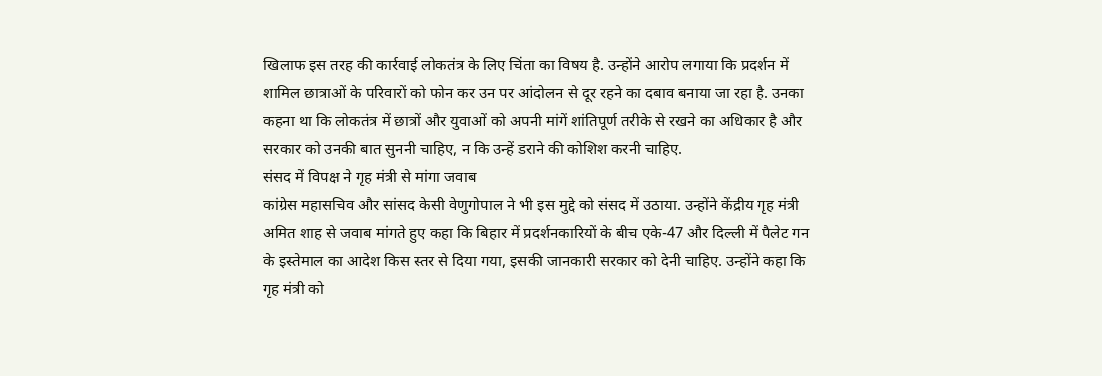खिलाफ इस तरह की कार्रवाई लोकतंत्र के लिए चिंता का विषय है. उन्होंने आरोप लगाया कि प्रदर्शन में शामिल छात्राओं के परिवारों को फोन कर उन पर आंदोलन से दूर रहने का दबाव बनाया जा रहा है. उनका कहना था कि लोकतंत्र में छात्रों और युवाओं को अपनी मांगें शांतिपूर्ण तरीके से रखने का अधिकार है और सरकार को उनकी बात सुननी चाहिए, न कि उन्हें डराने की कोशिश करनी चाहिए.
संसद में विपक्ष ने गृह मंत्री से मांगा जवाब
कांग्रेस महासचिव और सांसद केसी वेणुगोपाल ने भी इस मुद्दे को संसद में उठाया. उन्होंने केंद्रीय गृह मंत्री अमित शाह से जवाब मांगते हुए कहा कि बिहार में प्रदर्शनकारियों के बीच एके-47 और दिल्ली में पैलेट गन के इस्तेमाल का आदेश किस स्तर से दिया गया, इसकी जानकारी सरकार को देनी चाहिए. उन्होंने कहा कि गृह मंत्री को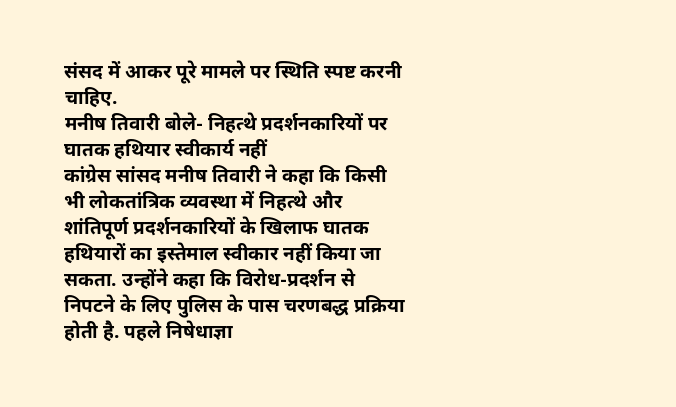संसद में आकर पूरे मामले पर स्थिति स्पष्ट करनी चाहिए.
मनीष तिवारी बोले- निहत्थे प्रदर्शनकारियों पर घातक हथियार स्वीकार्य नहीं
कांग्रेस सांसद मनीष तिवारी ने कहा कि किसी भी लोकतांत्रिक व्यवस्था में निहत्थे और शांतिपूर्ण प्रदर्शनकारियों के खिलाफ घातक हथियारों का इस्तेमाल स्वीकार नहीं किया जा सकता. उन्होंने कहा कि विरोध-प्रदर्शन से निपटने के लिए पुलिस के पास चरणबद्ध प्रक्रिया होती है. पहले निषेधाज्ञा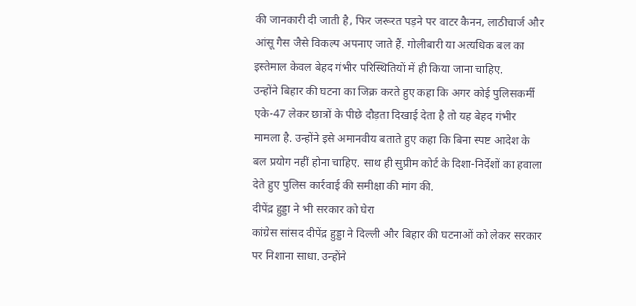की जानकारी दी जाती है, फिर जरूरत पड़ने पर वाटर कैनन, लाठीचार्ज और आंसू गैस जैसे विकल्प अपनाए जाते हैं. गोलीबारी या अत्यधिक बल का इस्तेमाल केवल बेहद गंभीर परिस्थितियों में ही किया जाना चाहिए.
उन्होंने बिहार की घटना का जिक्र करते हुए कहा कि अगर कोई पुलिसकर्मी एके-47 लेकर छात्रों के पीछे दौड़ता दिखाई देता है तो यह बेहद गंभीर मामला है. उन्होंने इसे अमानवीय बताते हुए कहा कि बिना स्पष्ट आदेश के बल प्रयोग नहीं होना चाहिए. साथ ही सुप्रीम कोर्ट के दिशा-निर्देशों का हवाला देते हुए पुलिस कार्रवाई की समीक्षा की मांग की.
दीपेंद्र हुड्डा ने भी सरकार को घेरा
कांग्रेस सांसद दीपेंद्र हुड्डा ने दिल्ली और बिहार की घटनाओं को लेकर सरकार पर निशाना साधा. उन्होंने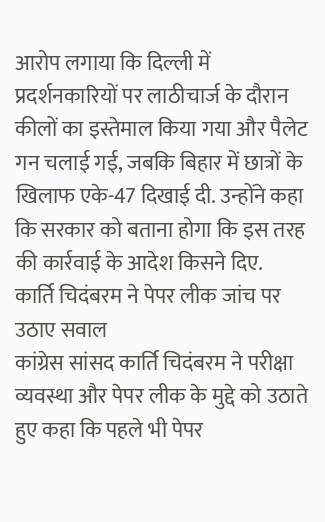आरोप लगाया कि दिल्ली में प्रदर्शनकारियों पर लाठीचार्ज के दौरान कीलों का इस्तेमाल किया गया और पैलेट गन चलाई गई, जबकि बिहार में छात्रों के खिलाफ एके-47 दिखाई दी. उन्होंने कहा कि सरकार को बताना होगा कि इस तरह की कार्रवाई के आदेश किसने दिए.
कार्ति चिदंबरम ने पेपर लीक जांच पर उठाए सवाल
कांग्रेस सांसद कार्ति चिदंबरम ने परीक्षा व्यवस्था और पेपर लीक के मुद्दे को उठाते हुए कहा कि पहले भी पेपर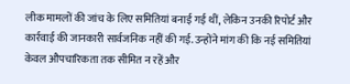लीक मामलों की जांच के लिए समितियां बनाई गई थीं, लेकिन उनकी रिपोर्ट और कार्रवाई की जानकारी सार्वजनिक नहीं की गई. उन्होंने मांग की कि नई समितियां केवल औपचारिकता तक सीमित न रहें और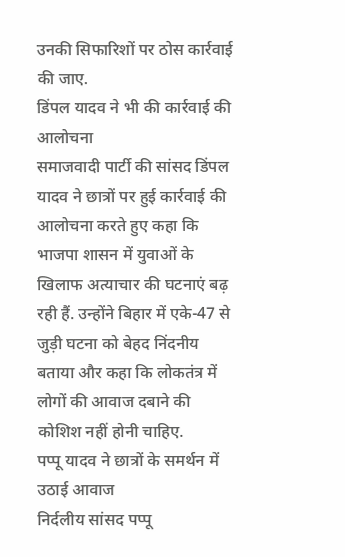उनकी सिफारिशों पर ठोस कार्रवाई की जाए.
डिंपल यादव ने भी की कार्रवाई की आलोचना
समाजवादी पार्टी की सांसद डिंपल यादव ने छात्रों पर हुई कार्रवाई की आलोचना करते हुए कहा कि भाजपा शासन में युवाओं के खिलाफ अत्याचार की घटनाएं बढ़ रही हैं. उन्होंने बिहार में एके-47 से जुड़ी घटना को बेहद निंदनीय बताया और कहा कि लोकतंत्र में लोगों की आवाज दबाने की कोशिश नहीं होनी चाहिए.
पप्पू यादव ने छात्रों के समर्थन में उठाई आवाज
निर्दलीय सांसद पप्पू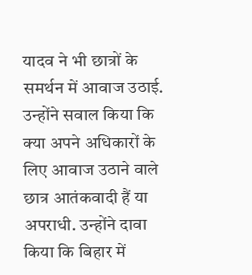यादव ने भी छात्रों के समर्थन में आवाज उठाई. उन्होंने सवाल किया कि क्या अपने अधिकारों के लिए आवाज उठाने वाले छात्र आतंकवादी हैं या अपराधी. उन्होंने दावा किया कि बिहार में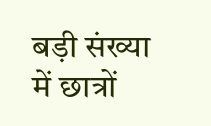बड़ी संख्या में छात्रों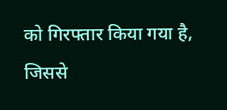को गिरफ्तार किया गया है, जिससे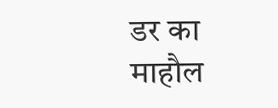डर का माहौल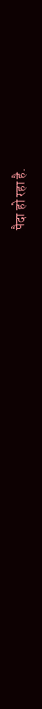पैदा हो रहा है.